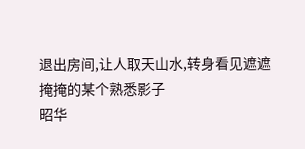退出房间,让人取天山水,转身看见遮遮掩掩的某个熟悉影子
昭华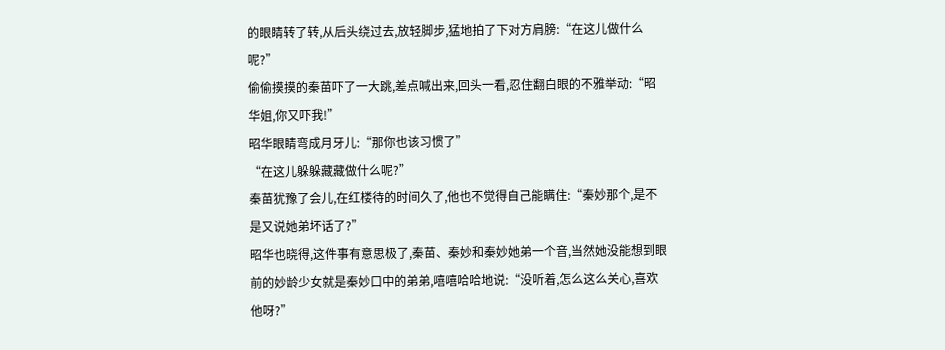的眼睛转了转,从后头绕过去,放轻脚步,猛地拍了下对方肩膀:“在这儿做什么呢?”
偷偷摸摸的秦苗吓了一大跳,差点喊出来,回头一看,忍住翻白眼的不雅举动:“昭华姐,你又吓我!”
昭华眼睛弯成月牙儿:“那你也该习惯了”
“在这儿躲躲藏藏做什么呢?”
秦苗犹豫了会儿,在红楼待的时间久了,他也不觉得自己能瞒住:“秦妙那个,是不是又说她弟坏话了?”
昭华也晓得,这件事有意思极了,秦苗、秦妙和秦妙她弟一个音,当然她没能想到眼前的妙龄少女就是秦妙口中的弟弟,嘻嘻哈哈地说:“没听着,怎么这么关心,喜欢他呀?”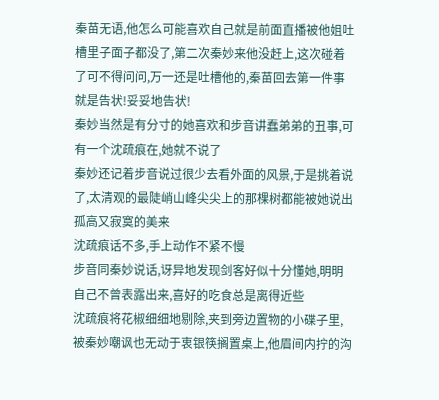秦苗无语,他怎么可能喜欢自己就是前面直播被他姐吐槽里子面子都没了,第二次秦妙来他没赶上,这次碰着了可不得问问,万一还是吐槽他的,秦苗回去第一件事就是告状!妥妥地告状!
秦妙当然是有分寸的她喜欢和步音讲蠢弟弟的丑事,可有一个沈疏痕在,她就不说了
秦妙还记着步音说过很少去看外面的风景,于是挑着说了,太清观的最陡峭山峰尖尖上的那棵树都能被她说出孤高又寂寞的美来
沈疏痕话不多,手上动作不紧不慢
步音同秦妙说话,讶异地发现剑客好似十分懂她,明明自己不曾表露出来,喜好的吃食总是离得近些
沈疏痕将花椒细细地剔除,夹到旁边置物的小碟子里,被秦妙嘲讽也无动于衷银筷搁置桌上,他眉间内拧的沟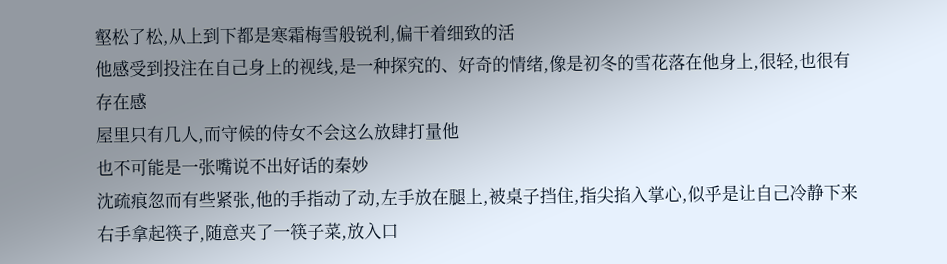壑松了松,从上到下都是寒霜梅雪般锐利,偏干着细致的活
他感受到投注在自己身上的视线,是一种探究的、好奇的情绪,像是初冬的雪花落在他身上,很轻,也很有存在感
屋里只有几人,而守候的侍女不会这么放肆打量他
也不可能是一张嘴说不出好话的秦妙
沈疏痕忽而有些紧张,他的手指动了动,左手放在腿上,被桌子挡住,指尖掐入掌心,似乎是让自己冷静下来右手拿起筷子,随意夹了一筷子菜,放入口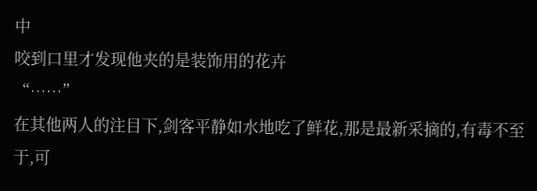中
咬到口里才发现他夹的是装饰用的花卉
“……”
在其他两人的注目下,剑客平静如水地吃了鲜花,那是最新采摘的,有毒不至于,可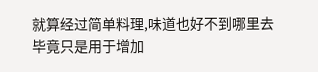就算经过简单料理,味道也好不到哪里去
毕竟只是用于增加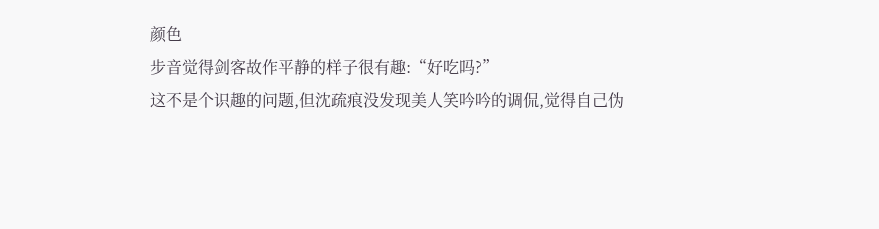颜色
步音觉得剑客故作平静的样子很有趣:“好吃吗?”
这不是个识趣的问题,但沈疏痕没发现美人笑吟吟的调侃,觉得自己伪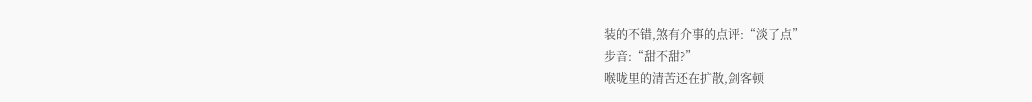装的不错,煞有介事的点评:“淡了点”
步音:“甜不甜?”
喉咙里的清苦还在扩散,剑客顿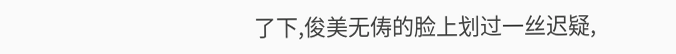了下,俊美无俦的脸上划过一丝迟疑,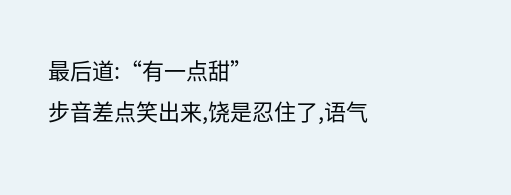最后道:“有一点甜”
步音差点笑出来,饶是忍住了,语气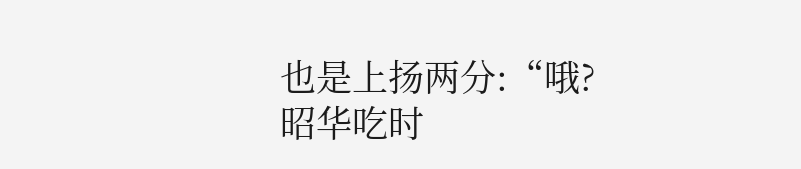也是上扬两分:“哦?昭华吃时